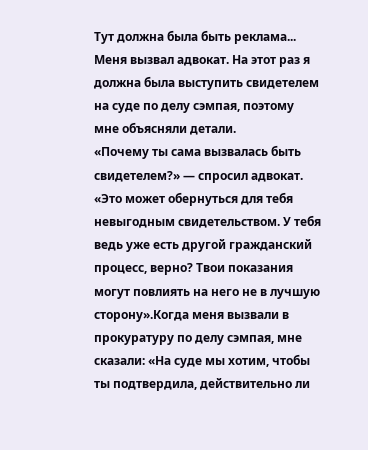Тут должна была быть реклама...
Меня вызвал адвокат. На этот раз я должна была выступить свидетелем на суде по делу сэмпая, поэтому мне объясняли детали.
«Почему ты сама вызвалась быть свидетелем?» — спросил адвокат.
«Это может обернуться для тебя невыгодным свидетельством. У тебя ведь уже есть другой гражданский процесс, верно? Твои показания могут повлиять на него не в лучшую сторону».Когда меня вызвали в прокуратуру по делу сэмпая, мне сказали: «На суде мы хотим, чтобы ты подтвердила, действительно ли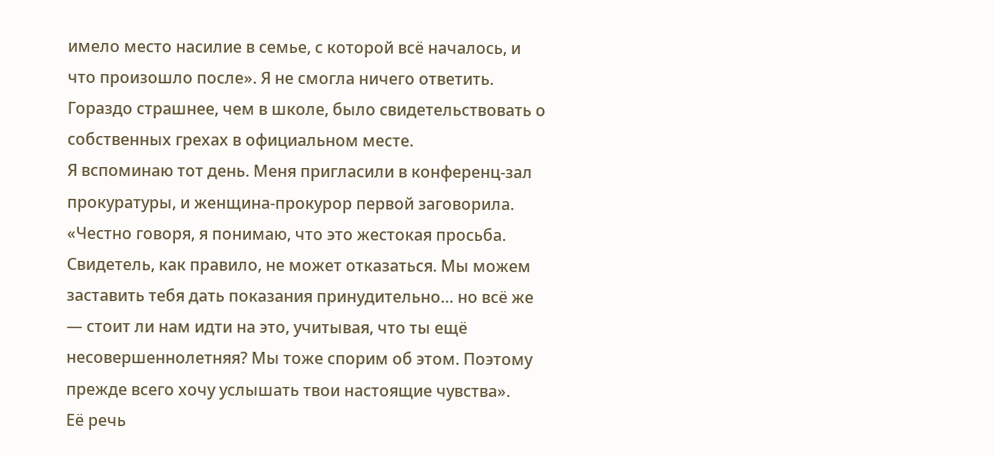имело место насилие в семье, с которой всё началось, и что произошло после». Я не смогла ничего ответить. Гораздо страшнее, чем в школе, было свидетельствовать о собственных грехах в официальном месте.
Я вспоминаю тот день. Меня пригласили в конференц-зал прокуратуры, и женщина-прокурор первой заговорила.
«Честно говоря, я понимаю, что это жестокая просьба. Свидетель, как правило, не может отказаться. Мы можем заставить тебя дать показания принудительно… но всё же — стоит ли нам идти на это, учитывая, что ты ещё несовершеннолетняя? Мы тоже спорим об этом. Поэтому прежде всего хочу услышать твои настоящие чувства».
Её речь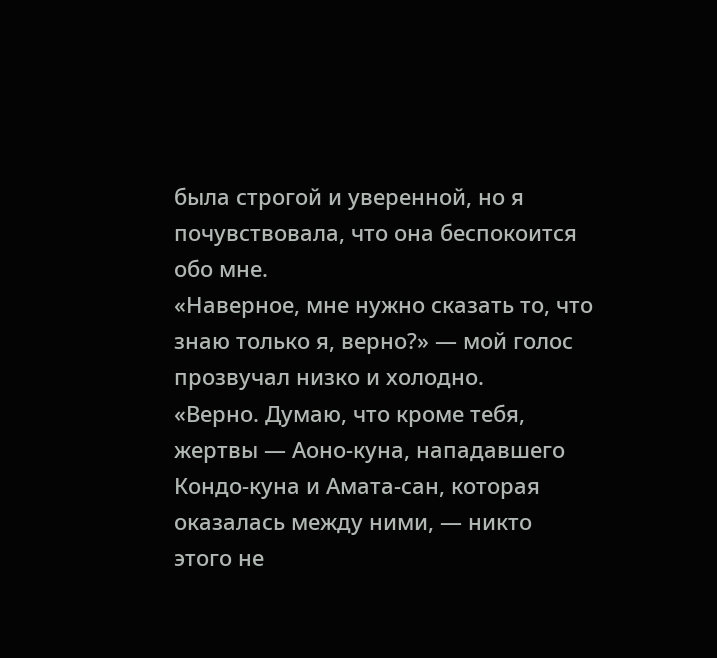была строгой и уверенной, но я почувствовала, что она беспокоится обо мне.
«Наверное, мне нужно сказать то, что знаю только я, верно?» — мой голос прозвучал низко и холодно.
«Верно. Думаю, что кроме тебя, жертвы — Аоно-куна, нападавшего Кондо-куна и Амата-сан, которая оказалась между ними, — никто этого не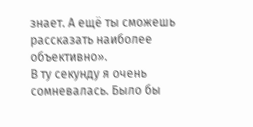знает. А ещё ты сможешь рассказать наиболее объективно».
В ту секунду я очень сомневалась. Было бы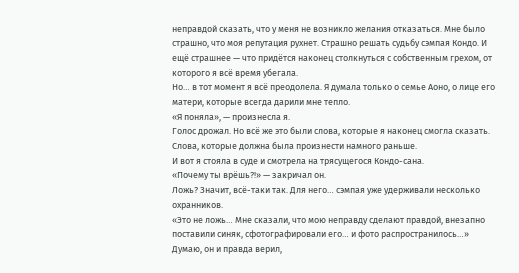неправдой сказать, что у меня не возникло желания отказаться. Мне было страшно, что моя репутация рухнет. Страшно решать судьбу сэмпая Кондо. И ещё страшнее — что придётся наконец столкнуться с собственным грехом, от которого я всё время убегала.
Но… в тот момент я всё преодолела. Я думала только о семье Аоно, о лице его матери, которые всегда дарили мне тепло.
«Я поняла», — произнесла я.
Голос дрожал. Но всё же это были слова, которые я наконец смогла сказать. Слова, которые должна была произнести намного раньше.
И вот я стояла в суде и смотрела на трясущегося Кондо-сана.
«Почему ты врёшь?!» — закричал он.
Ложь? Значит, всё-таки так. Для него… сэмпая уже удерживали несколько охранников.
«Это не ложь… Мне сказали, что мою неправду сделают правдой, внезапно поставили синяк, сфотографировали его… и фото распространилось…»
Думаю, он и правда верил,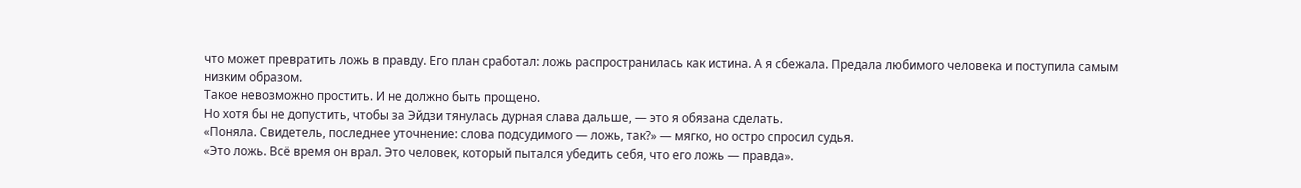что может превратить ложь в правду. Его план сработал: ложь распространилась как истина. А я сбежала. Предала любимого человека и поступила самым низким образом.
Такое невозможно простить. И не должно быть прощено.
Но хотя бы не допустить, чтобы за Эйдзи тянулась дурная слава дальше, — это я обязана сделать.
«Поняла. Свидетель, последнее уточнение: слова подсудимого — ложь, так?» — мягко, но остро спросил судья.
«Это ложь. Всё время он врал. Это человек, который пытался убедить себя, что его ложь — правда».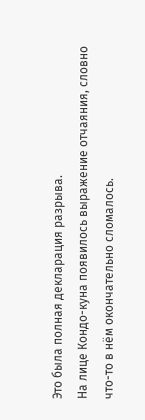Это была полная декларация разрыва.
На лице Кондо-куна появилось выражение отчаяния, словно что-то в нём окончательно сломалось.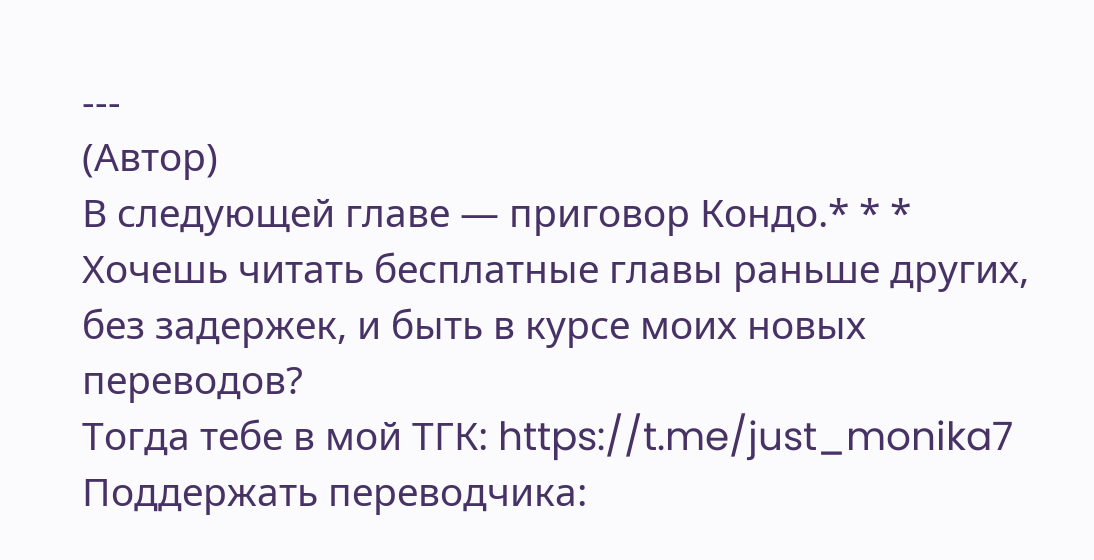---
(Автор)
В следующей главе — приговор Кондо.* * *
Хочешь читать бесплатные главы раньше других, без задержек, и быть в курсе моих новых переводов?
Тогда тебе в мой ТГК: https://t.me/just_monika7
Поддержать переводчика: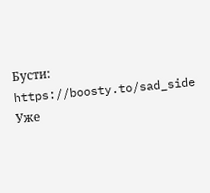Бусти: https://boosty.to/sad_side
Уже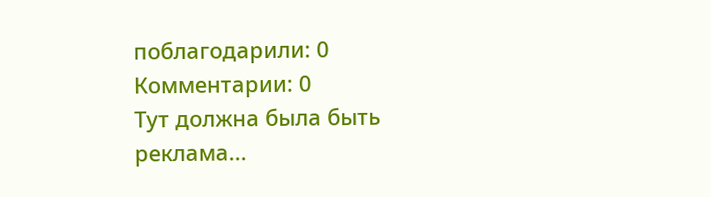поблагодарили: 0
Комментарии: 0
Тут должна была быть реклама...